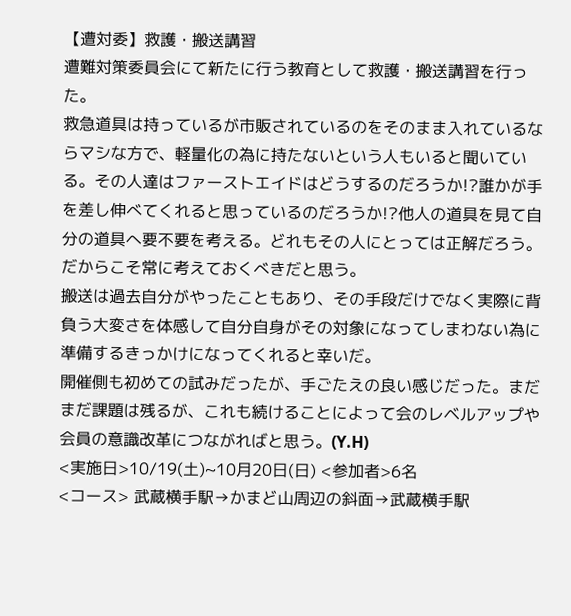【遭対委】救護・搬送講習
遭難対策委員会にて新たに行う教育として救護・搬送講習を行った。
救急道具は持っているが市販されているのをそのまま入れているならマシな方で、軽量化の為に持たないという人もいると聞いている。その人達はファーストエイドはどうするのだろうか!?誰かが手を差し伸べてくれると思っているのだろうか!?他人の道具を見て自分の道具へ要不要を考える。どれもその人にとっては正解だろう。だからこそ常に考えておくべきだと思う。
搬送は過去自分がやったこともあり、その手段だけでなく実際に背負う大変さを体感して自分自身がその対象になってしまわない為に準備するきっかけになってくれると幸いだ。
開催側も初めての試みだったが、手ごたえの良い感じだった。まだまだ課題は残るが、これも続けることによって会のレベルアップや会員の意識改革につながればと思う。(Y.H)
<実施日>10/19(土)~10月20日(日) <参加者>6名
<コース> 武蔵横手駅→かまど山周辺の斜面→武蔵横手駅